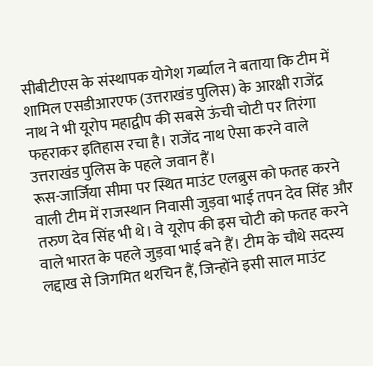सीबीटीएस के संस्थापक योगेश गर्ब्याल ने बताया कि टीम में शामिल एसडीआरएफ (उत्तराखंड पुलिस) के आरक्षी राजेंद्र नाथ ने भी यूरोप महाद्वीप की सबसे ऊंची चोटी पर तिरंगा फहराकर इतिहास रचा है। राजेंद नाथ ऐसा करने वाले उत्तराखंड पुलिस के पहले जवान हैं।
रूस-जार्जिया सीमा पर स्थित माउंट एलब्रुस को फतह करने वाली टीम में राजस्थान निवासी जुड़वा भाई तपन देव सिंह और तरुण देव सिंह भी थे। वे यूरोप की इस चोटी को फतह करने वाले भारत के पहले जुड़वा भाई बने हैं। टीम के चौथे सदस्य लद्दाख से जिगमित थरचिन हैं, जिन्होंने इसी साल माउंट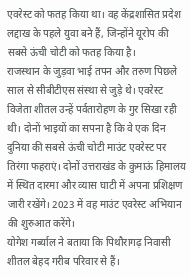एवरेस्ट को फतह किया था। वह केंद्रशासित प्रदेश लद्दाख के पहले युवा बने हैं, जिन्होंने यूरोप की सबसे ऊंची चोटी को फतह किया है।
राजस्थान के जुड़वा भाई तपन और तरुण पिछले साल से सीबीटीएस संस्था से जुड़े थे। एवरेस्ट विजेता शीतल उन्हें पर्वतारोहण के गुर सिखा रही थी। दोनों भाइयों का सपना है कि वे एक दिन दुनिया की सबसे ऊंची चोटी माउंट एवरेस्ट पर तिरंगा फहराएं। दोनों उत्तराखंड के कुमाऊं हिमालय में स्थित दारमा और व्यास घाटी में अपना प्रशिक्षण जारी रखेंगे। 2023 में वह माउंट एवरेस्ट अभियान की शुरुआत करेंगे।
योगेश गर्ब्याल ने बताया कि पिथौरागढ़ निवासी शीतल बेहद गरीब परिवार से हैं।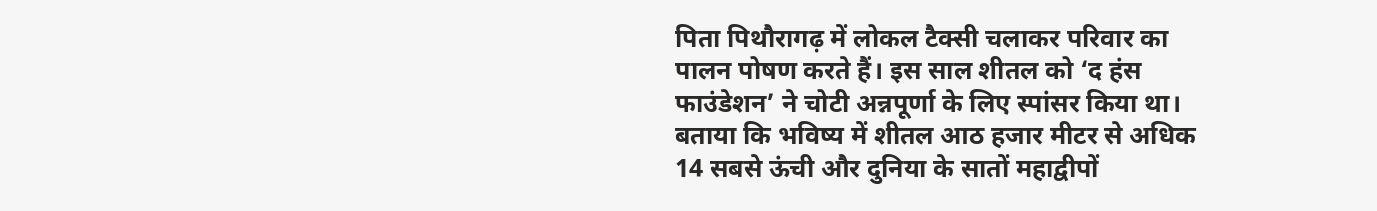पिता पिथौरागढ़ में लोकल टैक्सी चलाकर परिवार का पालन पोषण करते हैं। इस साल शीतल को ‘द हंस फाउंडेशन’ ने चोटी अन्नपूर्णा के लिए स्पांसर किया था। बताया कि भविष्य में शीतल आठ हजार मीटर से अधिक 14 सबसे ऊंची और दुनिया के सातों महाद्वीपों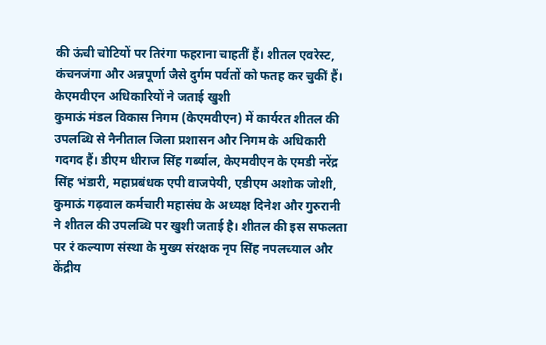की ऊंची चोटियों पर तिरंगा फहराना चाहतीं हैं। शीतल एवरेस्ट, कंचनजंगा और अन्नपूर्णा जैसे दुर्गम पर्वतों को फतह कर चुकीं हैं।
केएमवीएन अधिकारियों ने जताई खुशी
कुमाऊं मंडल विकास निगम (केएमवीएन) में कार्यरत शीतल की उपलब्धि से नैनीताल जिला प्रशासन और निगम के अधिकारी गदगद हैं। डीएम धीराज सिंह गर्ब्याल, केएमवीएन के एमडी नरेंद्र सिंह भंडारी, महाप्रबंधक एपी वाजपेयी, एडीएम अशोक जोशी, कुमाऊं गढ़वाल कर्मचारी महासंघ के अध्यक्ष दिनेश और गुरुरानी ने शीतल की उपलब्धि पर खुशी जताई है। शीतल की इस सफलता पर रं कल्याण संस्था के मुख्य संरक्षक नृप सिंह नपलच्याल और केंद्रीय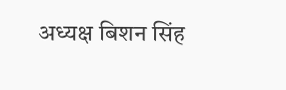अध्यक्ष बिशन सिंह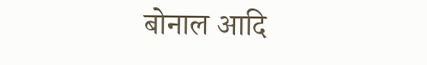बोनाल आदि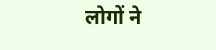लोगों ने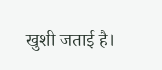खुशी जताई है।